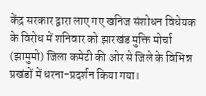केंद्र सरकार द्वारा लाए गए खनिज संशोधन विधेयक के विरोध में शनिवार को झारखंड मुक्ति मोर्चा (झामुमो) जिला कमेटी की ओर से जिले के विभिन्न प्रखंडों में धरना-प्रदर्शन किया गया।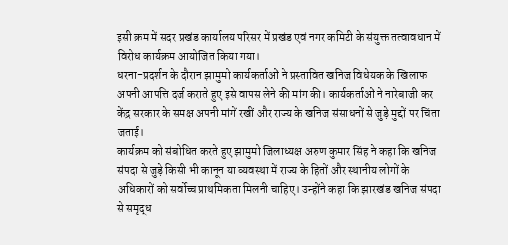इसी क्रम में सदर प्रखंड कार्यालय परिसर में प्रखंड एवं नगर कमिटी के संयुक्त तत्वावधान में विरोध कार्यक्रम आयोजित किया गया।
धरना-प्रदर्शन के दौरान झामुमो कार्यकर्ताओं ने प्रस्तावित खनिज विधेयक के खिलाफ अपनी आपत्ति दर्ज कराते हुए इसे वापस लेने की मांग की। कार्यकर्ताओं ने नारेबाजी कर केंद्र सरकार के समक्ष अपनी मांगें रखीं और राज्य के खनिज संसाधनों से जुड़े मुद्दों पर चिंता जताई।
कार्यक्रम को संबोधित करते हुए झामुमो जिलाध्यक्ष अरुण कुमार सिंह ने कहा कि खनिज संपदा से जुड़े किसी भी कानून या व्यवस्था में राज्य के हितों और स्थानीय लोगों के अधिकारों को सर्वोच्च प्राथमिकता मिलनी चाहिए। उन्होंने कहा कि झारखंड खनिज संपदा से समृद्ध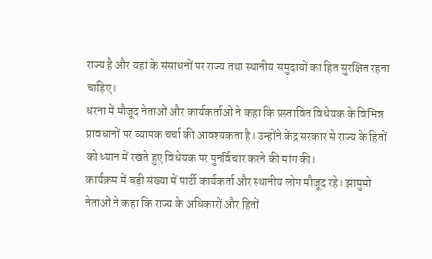राज्य है और यहां के संसाधनों पर राज्य तथा स्थानीय समुदायों का हित सुरक्षित रहना चाहिए।
धरना में मौजूद नेताओं और कार्यकर्ताओं ने कहा कि प्रस्तावित विधेयक के विभिन्न प्रावधानों पर व्यापक चर्चा की आवश्यकता है। उन्होंने केंद्र सरकार से राज्य के हितों को ध्यान में रखते हुए विधेयक पर पुनर्विचार करने की मांग की।
कार्यक्रम में बड़ी संख्या में पार्टी कार्यकर्ता और स्थानीय लोग मौजूद रहे। झामुमो नेताओं ने कहा कि राज्य के अधिकारों और हितों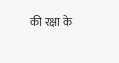की रक्षा के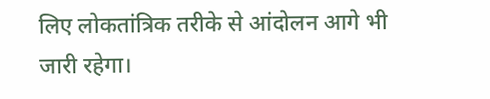लिए लोकतांत्रिक तरीके से आंदोलन आगे भी जारी रहेगा।